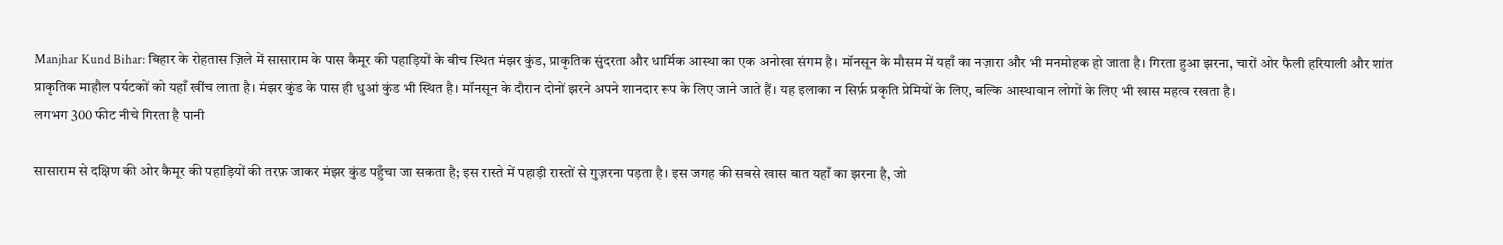Manjhar Kund Bihar: बिहार के रोहतास ज़िले में सासाराम के पास कैमूर की पहाड़ियों के बीच स्थित मंझर कुंड, प्राकृतिक सुंदरता और धार्मिक आस्था का एक अनोखा संगम है। मॉनसून के मौसम में यहाँ का नज़ारा और भी मनमोहक हो जाता है। गिरता हुआ झरना, चारों ओर फैली हरियाली और शांत प्राकृतिक माहौल पर्यटकों को यहाँ खींच लाता है। मंझर कुंड के पास ही धुआं कुंड भी स्थित है। मॉनसून के दौरान दोनों झरने अपने शानदार रूप के लिए जाने जाते हैं। यह इलाका न सिर्फ़ प्रकृति प्रेमियों के लिए, बल्कि आस्थावान लोगों के लिए भी खास महत्व रखता है।
लगभग 300 फीट नीचे गिरता है पानी

सासाराम से दक्षिण की ओर कैमूर की पहाड़ियों की तरफ़ जाकर मंझर कुंड पहुँचा जा सकता है; इस रास्ते में पहाड़ी रास्तों से गुज़रना पड़ता है। इस जगह की सबसे खास बात यहाँ का झरना है, जो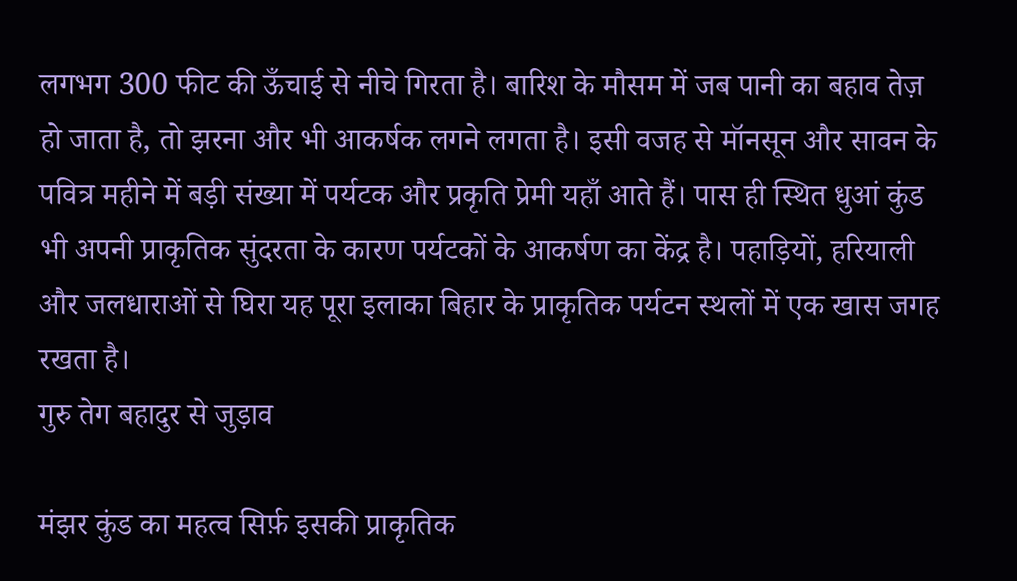लगभग 300 फीट की ऊँचाई से नीचे गिरता है। बारिश के मौसम में जब पानी का बहाव तेज़ हो जाता है, तो झरना और भी आकर्षक लगने लगता है। इसी वजह से मॉनसून और सावन के पवित्र महीने में बड़ी संख्या में पर्यटक और प्रकृति प्रेमी यहाँ आते हैं। पास ही स्थित धुआं कुंड भी अपनी प्राकृतिक सुंदरता के कारण पर्यटकों के आकर्षण का केंद्र है। पहाड़ियों, हरियाली और जलधाराओं से घिरा यह पूरा इलाका बिहार के प्राकृतिक पर्यटन स्थलों में एक खास जगह रखता है।
गुरु तेग बहादुर से जुड़ाव

मंझर कुंड का महत्व सिर्फ़ इसकी प्राकृतिक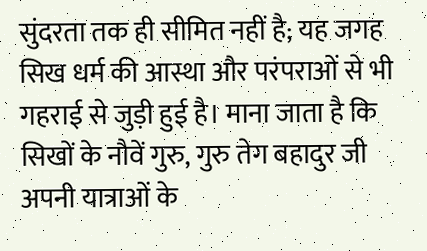सुंदरता तक ही सीमित नहीं है; यह जगह सिख धर्म की आस्था और परंपराओं से भी गहराई से जुड़ी हुई है। माना जाता है कि सिखों के नौवें गुरु, गुरु तेग बहादुर जी अपनी यात्राओं के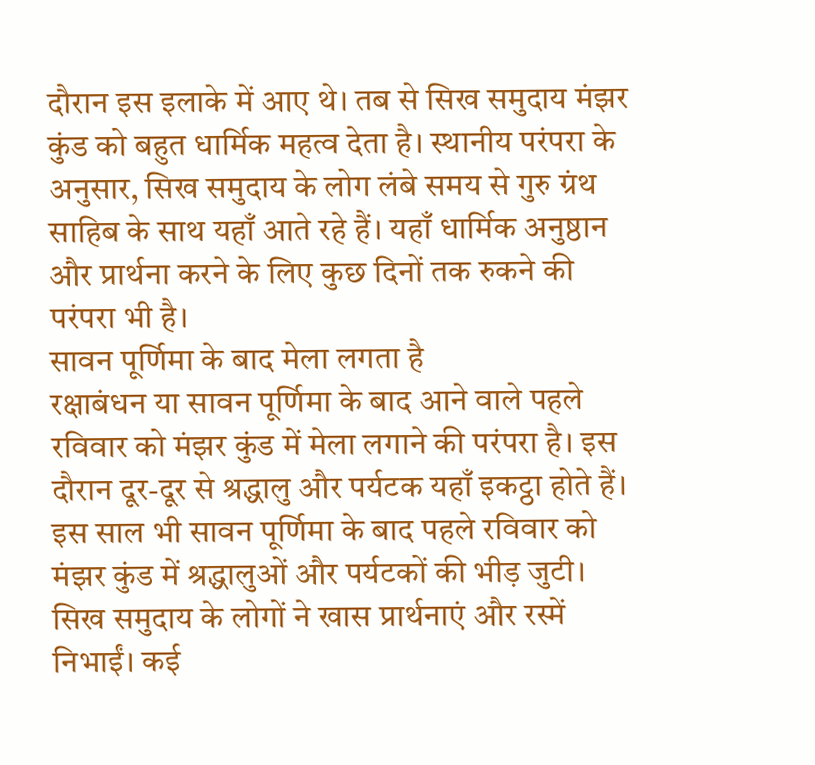दौरान इस इलाके में आए थे। तब से सिख समुदाय मंझर कुंड को बहुत धार्मिक महत्व देता है। स्थानीय परंपरा के अनुसार, सिख समुदाय के लोग लंबे समय से गुरु ग्रंथ साहिब के साथ यहाँ आते रहे हैं। यहाँ धार्मिक अनुष्ठान और प्रार्थना करने के लिए कुछ दिनों तक रुकने की परंपरा भी है।
सावन पूर्णिमा के बाद मेला लगता है
रक्षाबंधन या सावन पूर्णिमा के बाद आने वाले पहले रविवार को मंझर कुंड में मेला लगाने की परंपरा है। इस दौरान दूर-दूर से श्रद्धालु और पर्यटक यहाँ इकट्ठा होते हैं। इस साल भी सावन पूर्णिमा के बाद पहले रविवार को मंझर कुंड में श्रद्धालुओं और पर्यटकों की भीड़ जुटी। सिख समुदाय के लोगों ने खास प्रार्थनाएं और रस्में निभाईं। कई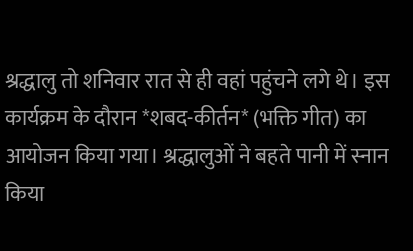श्रद्धालु तो शनिवार रात से ही वहां पहुंचने लगे थे। इस कार्यक्रम के दौरान *शबद-कीर्तन* (भक्ति गीत) का आयोजन किया गया। श्रद्धालुओं ने बहते पानी में स्नान किया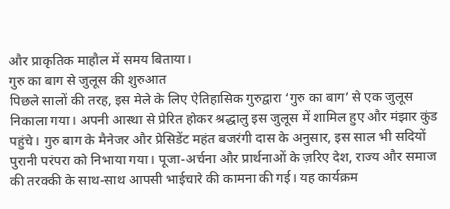और प्राकृतिक माहौल में समय बिताया।
गुरु का बाग से जुलूस की शुरुआत
पिछले सालों की तरह, इस मेले के लिए ऐतिहासिक गुरुद्वारा ‘गुरु का बाग’ से एक जुलूस निकाला गया। अपनी आस्था से प्रेरित होकर श्रद्धालु इस जुलूस में शामिल हुए और मंझार कुंड पहुंचे। गुरु बाग के मैनेजर और प्रेसिडेंट महंत बजरंगी दास के अनुसार, इस साल भी सदियों पुरानी परंपरा को निभाया गया। पूजा-अर्चना और प्रार्थनाओं के ज़रिए देश, राज्य और समाज की तरक्की के साथ-साथ आपसी भाईचारे की कामना की गई। यह कार्यक्रम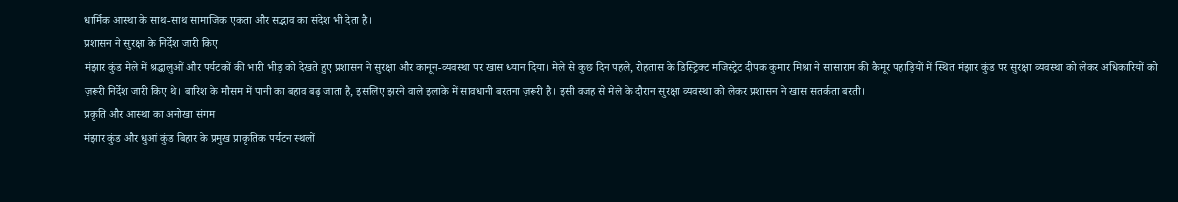धार्मिक आस्था के साथ-साथ सामाजिक एकता और सद्भाव का संदेश भी देता है।
प्रशासन ने सुरक्षा के निर्देश जारी किए
मंझार कुंड मेले में श्रद्धालुओं और पर्यटकों की भारी भीड़ को देखते हुए प्रशासन ने सुरक्षा और कानून-व्यवस्था पर खास ध्यान दिया। मेले से कुछ दिन पहले, रोहतास के डिस्ट्रिक्ट मजिस्ट्रेट दीपक कुमार मिश्रा ने सासाराम की कैमूर पहाड़ियों में स्थित मंझार कुंड पर सुरक्षा व्यवस्था को लेकर अधिकारियों को ज़रूरी निर्देश जारी किए थे। बारिश के मौसम में पानी का बहाव बढ़ जाता है, इसलिए झरने वाले इलाके में सावधानी बरतना ज़रूरी है। इसी वजह से मेले के दौरान सुरक्षा व्यवस्था को लेकर प्रशासन ने खास सतर्कता बरती।
प्रकृति और आस्था का अनोखा संगम
मंझार कुंड और धुआं कुंड बिहार के प्रमुख प्राकृतिक पर्यटन स्थलों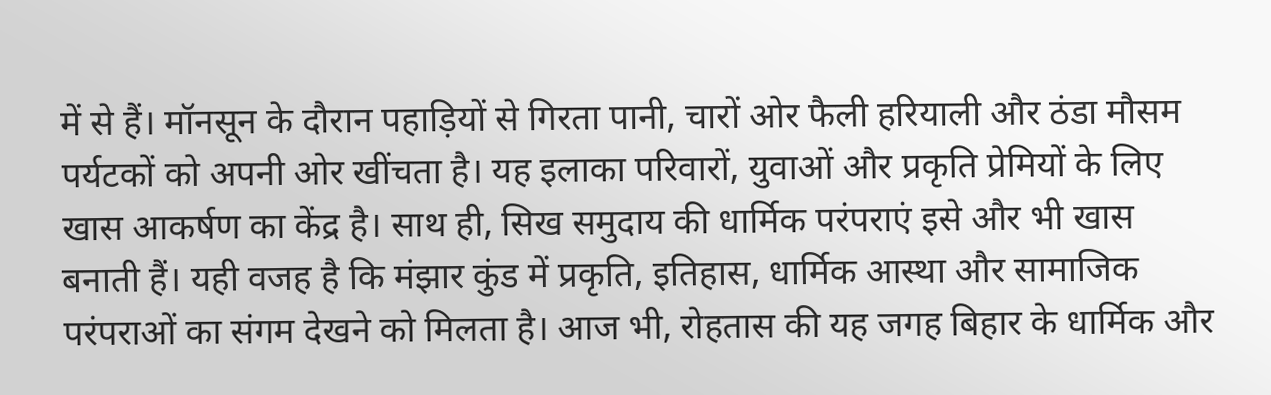में से हैं। मॉनसून के दौरान पहाड़ियों से गिरता पानी, चारों ओर फैली हरियाली और ठंडा मौसम पर्यटकों को अपनी ओर खींचता है। यह इलाका परिवारों, युवाओं और प्रकृति प्रेमियों के लिए खास आकर्षण का केंद्र है। साथ ही, सिख समुदाय की धार्मिक परंपराएं इसे और भी खास बनाती हैं। यही वजह है कि मंझार कुंड में प्रकृति, इतिहास, धार्मिक आस्था और सामाजिक परंपराओं का संगम देखने को मिलता है। आज भी, रोहतास की यह जगह बिहार के धार्मिक और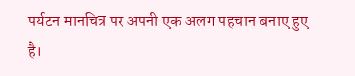पर्यटन मानचित्र पर अपनी एक अलग पहचान बनाए हुए है।